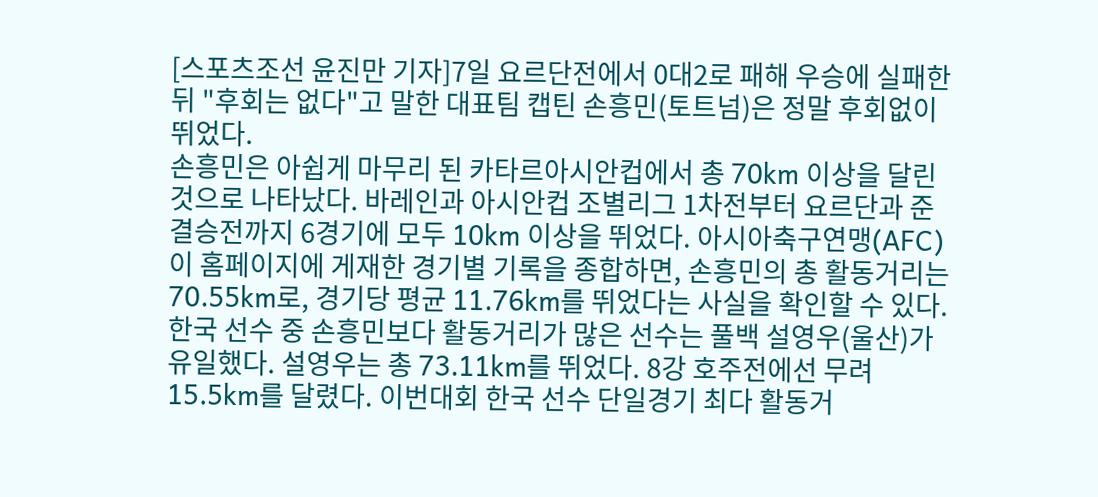[스포츠조선 윤진만 기자]7일 요르단전에서 0대2로 패해 우승에 실패한 뒤 "후회는 없다"고 말한 대표팀 캡틴 손흥민(토트넘)은 정말 후회없이 뛰었다.
손흥민은 아쉽게 마무리 된 카타르아시안컵에서 총 70km 이상을 달린 것으로 나타났다. 바레인과 아시안컵 조별리그 1차전부터 요르단과 준결승전까지 6경기에 모두 10km 이상을 뛰었다. 아시아축구연맹(AFC)이 홈페이지에 게재한 경기별 기록을 종합하면, 손흥민의 총 활동거리는 70.55km로, 경기당 평균 11.76km를 뛰었다는 사실을 확인할 수 있다.
한국 선수 중 손흥민보다 활동거리가 많은 선수는 풀백 설영우(울산)가 유일했다. 설영우는 총 73.11km를 뛰었다. 8강 호주전에선 무려 15.5km를 달렸다. 이번대회 한국 선수 단일경기 최다 활동거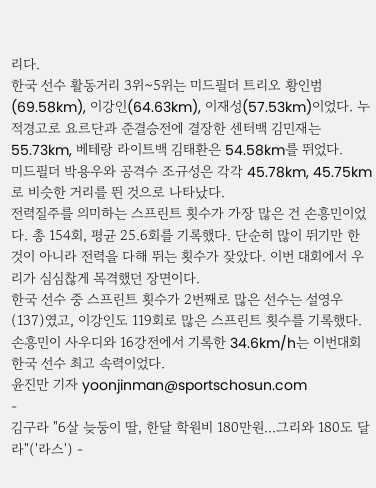리다.
한국 선수 활동거리 3위~5위는 미드필더 트리오 황인범(69.58km), 이강인(64.63km), 이재성(57.53km)이었다. 누적경고로 요르단과 준결승전에 결장한 센터백 김민재는 55.73km, 베테랑 라이트백 김태환은 54.58km를 뛰었다.
미드필더 박용우와 공격수 조규성은 각각 45.78km, 45.75km로 비슷한 거리를 뛴 것으로 나타났다.
전력질주를 의미하는 스프린트 횟수가 가장 많은 건 손흥민이었다. 총 154회, 평균 25.6회를 기록했다. 단순히 많이 뛰기만 한 것이 아니라 전력을 다해 뛰는 횟수가 잦았다. 이번 대회에서 우리가 심심찮게 목격했던 장면이다.
한국 선수 중 스프린트 횟수가 2번째로 많은 선수는 설영우(137)였고, 이강인도 119회로 많은 스프린트 횟수를 기록했다.
손흥민이 사우디와 16강전에서 기록한 34.6km/h는 이번대회 한국 선수 최고 속력이었다.
윤진만 기자 yoonjinman@sportschosun.com
-
김구라 "6살 늦둥이 딸, 한달 학원비 180만원...그리와 180도 달라"('라스') -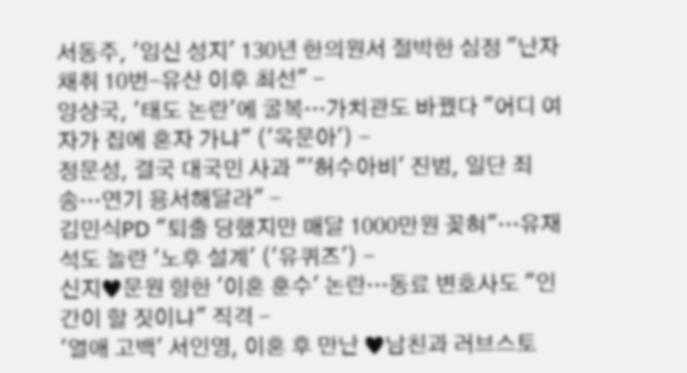서동주, '임신 성지' 130년 한의원서 절박한 심정 "난자 채취 10번-유산 이후 최선" -
양상국, '태도 논란'에 굴복…가치관도 바꿨다 "어디 여자가 집에 혼자 가냐" ('옥문아') -
정문성, 결국 대국민 사과 "'허수아비' 진범, 일단 죄송…연기 용서해달라" -
김민식PD "퇴출 당했지만 매달 1000만원 꽂혀"…유재석도 놀란 '노후 설계' ('유퀴즈') -
신지♥문원 향한 '이혼 훈수' 논란…동료 변호사도 "인간이 할 짓이냐" 직격 -
'열애 고백' 서인영, 이혼 후 만난 ♥남친과 러브스토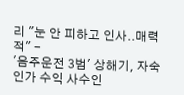리 "눈 안 피하고 인사..매력적" -
'음주운전 3범' 상해기, 자숙인가 수익 사수인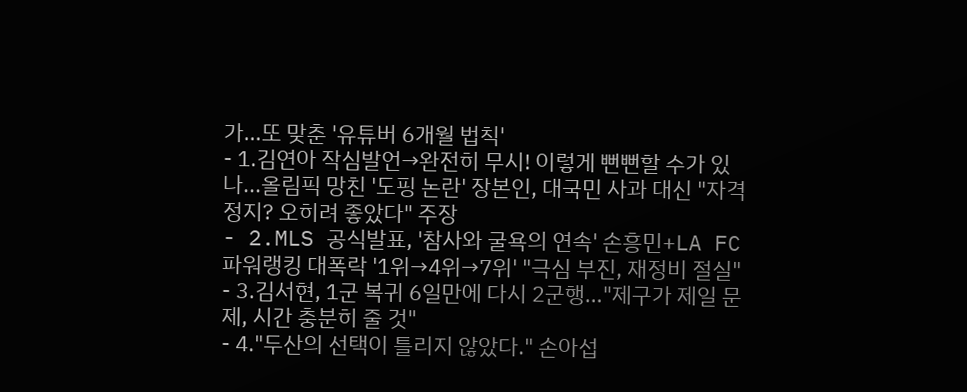가…또 맞춘 '유튜버 6개월 법칙'
- 1.김연아 작심발언→완전히 무시! 이렇게 뻔뻔할 수가 있나...올림픽 망친 '도핑 논란' 장본인, 대국민 사과 대신 "자격 정지? 오히려 좋았다" 주장
- 2.MLS 공식발표, '참사와 굴욕의 연속' 손흥민+LA FC 파워랭킹 대폭락 '1위→4위→7위' "극심 부진, 재정비 절실"
- 3.김서현, 1군 복귀 6일만에 다시 2군행…"제구가 제일 문제, 시간 충분히 줄 것"
- 4."두산의 선택이 틀리지 않았다." 손아섭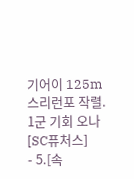기어이 125m 스리런포 작렬. 1군 기회 오나[SC퓨처스]
- 5.[속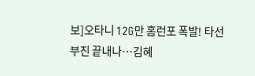보]오타니 12G만 홈런포 폭발! 타선 부진 끝내나…김혜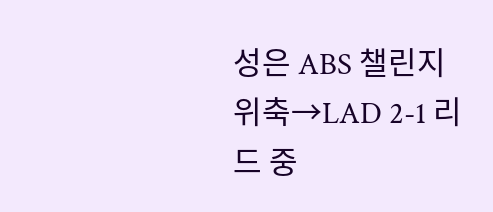성은 ABS 챌린지 위축→LAD 2-1 리드 중